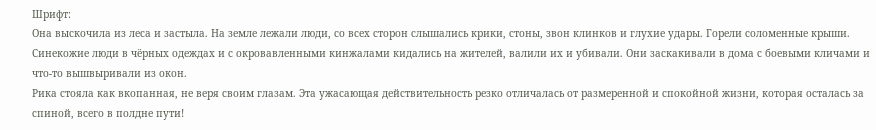Шрифт:
Она выскочила из леса и застыла. На земле лежали люди, со всех сторон слышались крики, стоны, звон клинков и глухие удары. Горели соломенные крыши. Синекожие люди в чёрных одеждах и с окровавленными кинжалами кидались на жителей, валили их и убивали. Они заскакивали в дома с боевыми кличами и что-то вышвыривали из окон.
Рика стояла как вкопанная, не веря своим глазам. Эта ужасающая действительность резко отличалась от размеренной и спокойной жизни, которая осталась за спиной, всего в полдне пути!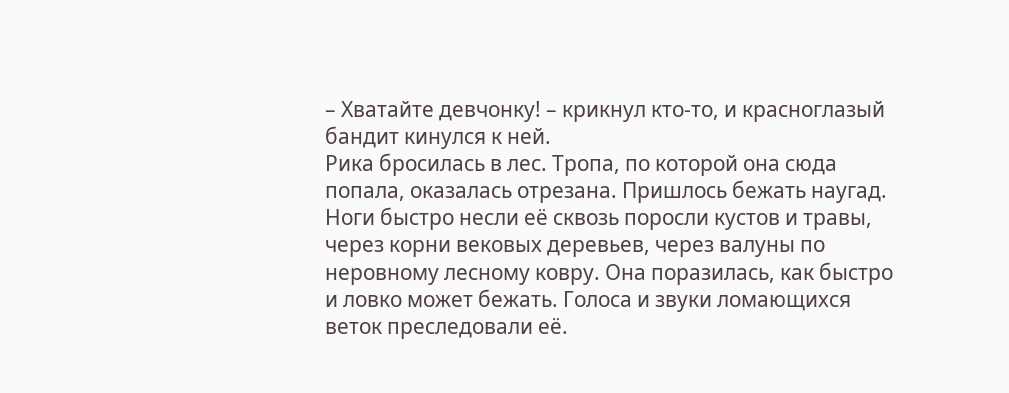– Хватайте девчонку! – крикнул кто-то, и красноглазый бандит кинулся к ней.
Рика бросилась в лес. Тропа, по которой она сюда попала, оказалась отрезана. Пришлось бежать наугад. Ноги быстро несли её сквозь поросли кустов и травы, через корни вековых деревьев, через валуны по неровному лесному ковру. Она поразилась, как быстро и ловко может бежать. Голоса и звуки ломающихся веток преследовали её.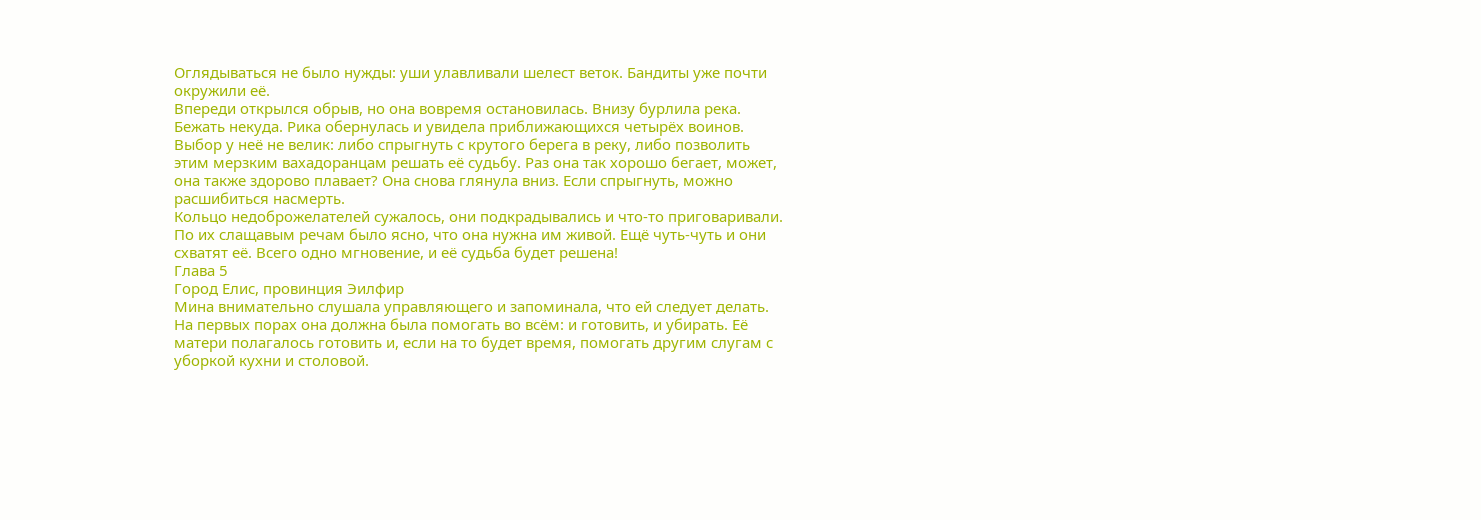Оглядываться не было нужды: уши улавливали шелест веток. Бандиты уже почти окружили её.
Впереди открылся обрыв, но она вовремя остановилась. Внизу бурлила река. Бежать некуда. Рика обернулась и увидела приближающихся четырёх воинов.
Выбор у неё не велик: либо спрыгнуть с крутого берега в реку, либо позволить этим мерзким вахадоранцам решать её судьбу. Раз она так хорошо бегает, может, она также здорово плавает? Она снова глянула вниз. Если спрыгнуть, можно расшибиться насмерть.
Кольцо недоброжелателей сужалось, они подкрадывались и что-то приговаривали. По их слащавым речам было ясно, что она нужна им живой. Ещё чуть-чуть и они схватят её. Всего одно мгновение, и её судьба будет решена!
Глава 5
Город Елис, провинция Эилфир
Мина внимательно слушала управляющего и запоминала, что ей следует делать. На первых порах она должна была помогать во всём: и готовить, и убирать. Её матери полагалось готовить и, если на то будет время, помогать другим слугам с уборкой кухни и столовой.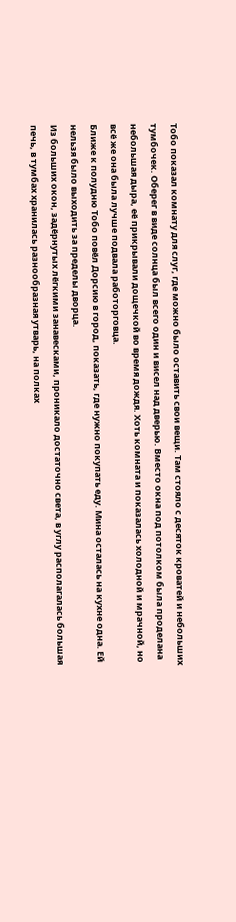Тобо показал комнату для слуг, где можно было оставить свои вещи. Там стояло с десяток кроватей и небольших тумбочек. Оберег в виде солнца был всего один и висел над дверью. Вместо окна под потолком была проделана небольшая дыра, её прикрывали дощечкой во время дождя. Хоть комната и показалась холодной и мрачной, но всё же она была лучше подвала работорговца.
Ближе к полудню Тобо повёл Дорсию в город, показать, где нужно покупать еду. Мина осталась на кухне одна. Ей нельзя было выходить за пределы дворца.
Из больших окон, задёрнутых лёгкими занавесками, проникало достаточно света, в углу располагалась большая печь, в тумбах хранилась разнообразная утварь, на полках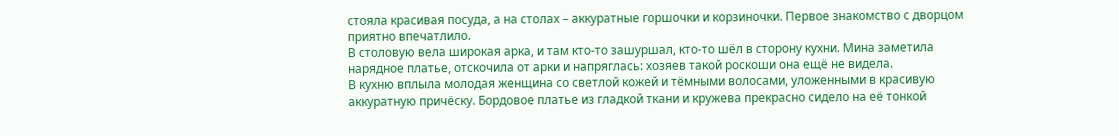стояла красивая посуда, а на столах – аккуратные горшочки и корзиночки. Первое знакомство с дворцом приятно впечатлило.
В столовую вела широкая арка, и там кто-то зашуршал, кто-то шёл в сторону кухни. Мина заметила нарядное платье, отскочила от арки и напряглась: хозяев такой роскоши она ещё не видела.
В кухню вплыла молодая женщина со светлой кожей и тёмными волосами, уложенными в красивую аккуратную причёску. Бордовое платье из гладкой ткани и кружева прекрасно сидело на её тонкой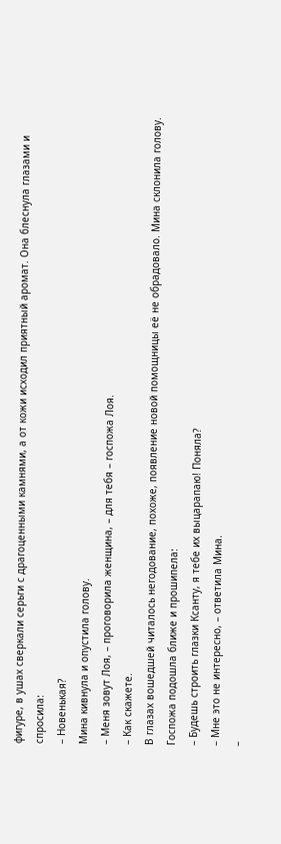фигуре, в ушах сверкали серьги с драгоценными камнями, а от кожи исходил приятный аромат. Она блеснула глазами и спросила:
– Новенькая?
Мина кивнула и опустила голову.
– Меня зовут Лоя, – проговорила женщина, – для тебя – госпожа Лоя.
– Как скажете.
В глазах вошедшей читалось негодование, похоже, появление новой помощницы её не обрадовало. Мина склонила голову. Госпожа подошла ближе и прошипела:
– Будешь строить глазки Ксанту, я тебе их выцарапаю! Поняла?
– Мне это не интересно, – ответила Мина.
–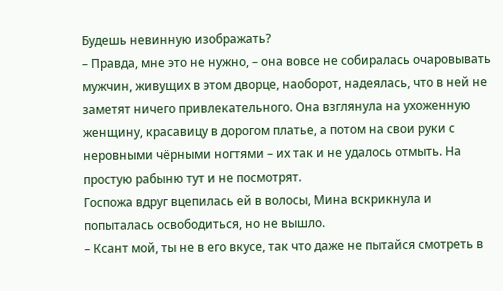Будешь невинную изображать?
– Правда, мне это не нужно, – она вовсе не собиралась очаровывать мужчин, живущих в этом дворце, наоборот, надеялась, что в ней не заметят ничего привлекательного. Она взглянула на ухоженную женщину, красавицу в дорогом платье, а потом на свои руки с неровными чёрными ногтями – их так и не удалось отмыть. На простую рабыню тут и не посмотрят.
Госпожа вдруг вцепилась ей в волосы, Мина вскрикнула и попыталась освободиться, но не вышло.
– Ксант мой, ты не в его вкусе, так что даже не пытайся смотреть в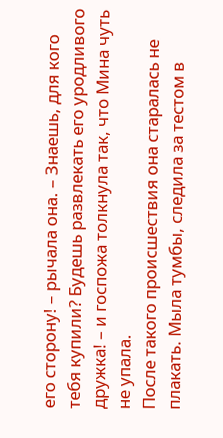его сторону! – рычала она. – Знаешь, для кого тебя купили? Будешь развлекать его уродливого дружка! – и госпожа толкнула так, что Мина чуть не упала.
После такого происшествия она старалась не плакать. Мыла тумбы, следила за тестом в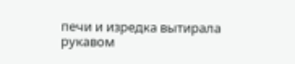печи и изредка вытирала рукавом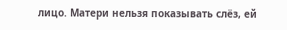лицо. Матери нельзя показывать слёз, ей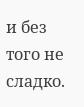и без того не сладко.